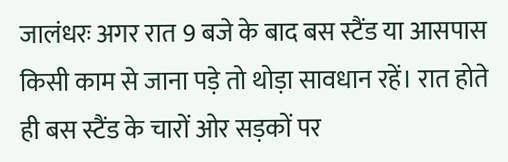जालंधरः अगर रात 9 बजे के बाद बस स्टैंड या आसपास किसी काम से जाना पड़े तो थोड़ा सावधान रहें। रात होते ही बस स्टैंड के चारों ओर सड़कों पर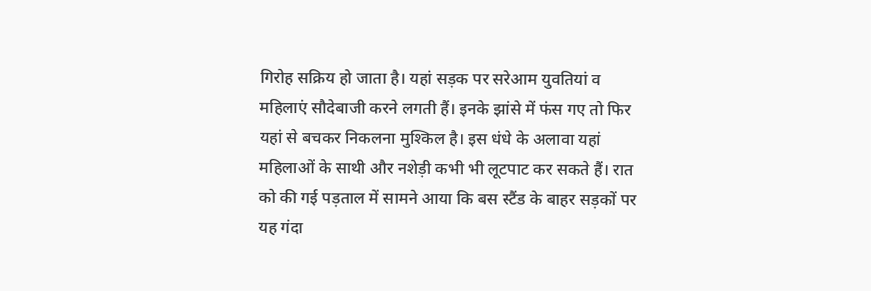गिरोह सक्रिय हो जाता है। यहां सड़क पर सरेआम युवतियां व महिलाएं सौदेबाजी करने लगती हैं। इनके झांसे में फंस गए तो फिर यहां से बचकर निकलना मुश्किल है। इस धंधे के अलावा यहां महिलाओं के साथी और नशेड़ी कभी भी लूटपाट कर सकते हैं। रात को की गई पड़ताल में सामने आया कि बस स्टैंड के बाहर सड़कों पर यह गंदा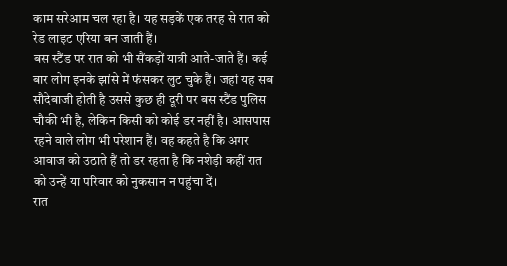काम सरेआम चल रहा है। यह सड़कें एक तरह से रात को रेड लाइट एरिया बन जाती हैं।
बस स्टैंड पर रात को भी सैंकड़ों यात्री आते-जाते हैं। कई बार लोग इनके झांसे में फंसकर लुट चुके हैं। जहां यह सब सौदेबाजी होती है उससे कुछ ही दूरी पर बस स्टैंड पुलिस चौकी भी है, लेकिन किसी को कोई डर नहीं है। आसपास रहने वाले लोग भी परेशान हैं। वह कहते है कि अगर आवाज को उठाते हैं तो डर रहता है कि नशेड़ी कहीं रात को उन्हें या परिवार को नुकसान न पहुंचा दें।
रात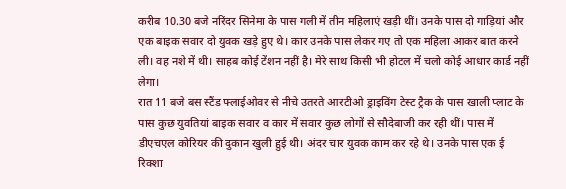करीब 10.30 बजे नरिंदर सिनेमा के पास गली में तीन महिलाएं खड़ी थीं। उनके पास दो गाड़ियां और एक बाइक सवार दो युवक खड़े हुए थे। कार उनके पास लेकर गए तो एक महिला आकर बात करने ली। वह नशे में थी। साहब कोई टेंशन नहीं है। मेरे साथ किसी भी होटल में चलो कोई आधार कार्ड नहीं लेगा।
रात 11 बजे बस स्टैंड फ्लाईओवर से नीचे उतरते आरटीओ ड्राइविंग टेस्ट ट्रैक के पास खाली प्लाट के पास कुछ युवतियां बाइक सवार व कार में सवार कुछ लोगों से सौदेबाजी कर रही थीं। पास में डीएचएल कोरियर की दुकान खुली हुई थी। अंदर चार युवक काम कर रहे थे। उनके पास एक ई रिक्शा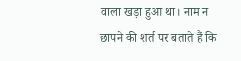वाला खड़ा हुआ था। नाम न छापने की शर्त पर बताते हैं कि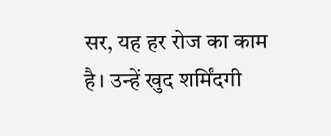सर, यह हर रोज का काम है। उन्हें खुद शर्मिंदगी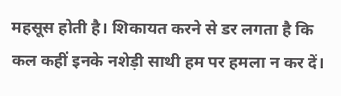महसूस होती है। शिकायत करने से डर लगता है कि कल कहीं इनके नशेड़ी साथी हम पर हमला न कर दें।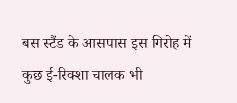बस स्टैंड के आसपास इस गिरोह में कुछ ई-रिक्शा चालक भी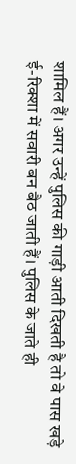शामिल हैं। अगर उन्हें पुलिस की गाड़ी आती दिखती है तो वे पास खड़े ई-रिक्शा में सवारी बन बैठ जाती हैं। पुलिस के जाते ही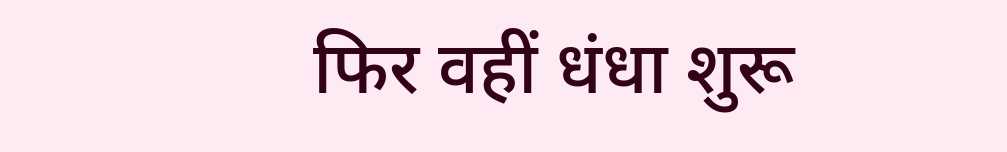फिर वहीं धंधा शुरू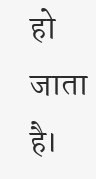हो जाता है।